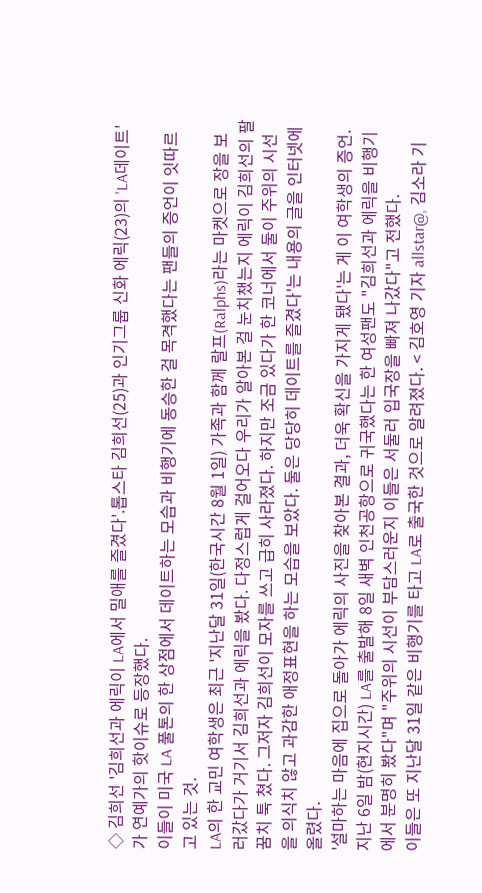◇ 김희선 '김희선과 에릭이 LA에서 밀애를 즐겼다'.톱스타 김희선(25)과 인기그룹 신화 에릭(23)의 'LA데이트'가 연예가의 핫이슈로 등장했다.
이들이 미국 LA 풀톤의 한 상점에서 데이트하는 모습과 비행기에 동승한 걸 목격했다는 팬들의 증언이 잇따르고 있는 것.
LA의 한 교민 여학생은 최근 '지난달 31일(한국시간 8월 1일) 가족과 함께 랄프(Ralphs)라는 마켓으로 장을 보러갔다가 거기서 김희선과 에릭을 봤다. 다정스럽게 걸어오다 우리가 알아본 걸 눈치챘는지 에릭이 김희선의 팔꿈치 툭 쳤다. 그저자 김희선이 모자를 쓰고 급히 사라졌다. 하지만 조금 있다가 한 코너에서 둘이 주위의 시선을 의식치 않고 과감한 애정표현을 하는 모습을 보았다. 둘은 당당히 데이트를 즐겼다'는 내용의 글을 인터넷에 올렸다.
'설마하는 마음에 집으로 돌아가 에릭의 사진을 찾아본 결과, 더욱 확신을 가지게 됐다'는 게 이 여학생의 증언.
지난 6일 밤(현지시간) LA를 출발해 8일 새벽 인천공항으로 귀국했다는 한 여성팬도 "김희선과 에릭을 비행기에서 분명히 봤다"며 "주위의 시선이 부담스러운지 이들은 서둘러 입국장을 빠져 나갔다"고 전했다.
이들은 또 지난달 31일 같은 비행기를 타고 LA로 출국한 것으로 알려졌다. < 김호영 기자 allstar@, 김소라 기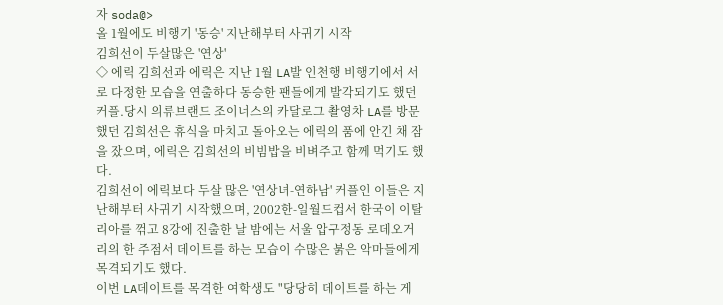자 soda@>
올 1월에도 비행기 '동승' 지난해부터 사귀기 시작
김희선이 두살많은 '연상'
◇ 에릭 김희선과 에릭은 지난 1월 LA발 인천행 비행기에서 서로 다정한 모습을 연출하다 동승한 팬들에게 발각되기도 했던 커플.당시 의류브랜드 조이너스의 카달로그 촬영차 LA를 방문했던 김희선은 휴식을 마치고 돌아오는 에릭의 품에 안긴 채 잠을 잤으며, 에릭은 김희선의 비빔밥을 비벼주고 함께 먹기도 했다.
김희선이 에릭보다 두살 많은 '연상녀-연하남' 커플인 이들은 지난해부터 사귀기 시작했으며, 2002한-일월드컵서 한국이 이탈리아를 꺾고 8강에 진출한 날 밤에는 서울 압구정동 로데오거리의 한 주점서 데이트를 하는 모습이 수많은 붉은 악마들에게 목격되기도 했다.
이번 LA데이트를 목격한 여학생도 "당당히 데이트를 하는 게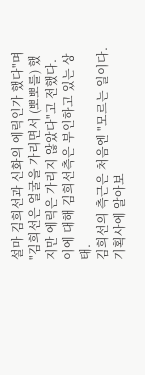설마 김희선과 신화의 에릭인가 했다"며 "김희선은 얼굴을 가리면서 (뽀뽀를) 했지만 에릭은 가리지 않았다"고 전했다.
이에 대해 김희선측은 부인하고 있는 상태.
김희선의 측근은 처음엔 "모르는 일이다. 기획사에 알아보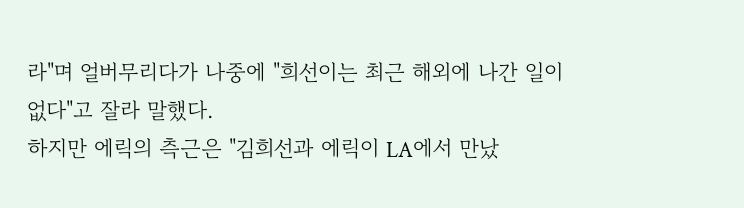라"며 얼버무리다가 나중에 "희선이는 최근 해외에 나간 일이 없다"고 잘라 말했다.
하지만 에릭의 측근은 "김희선과 에릭이 LA에서 만났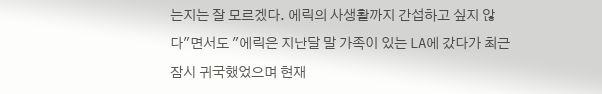는지는 잘 모르겠다. 에릭의 사생활까지 간섭하고 싶지 않다"면서도 "에릭은 지난달 말 가족이 있는 LA에 갔다가 최근 잠시 귀국했었으며 현재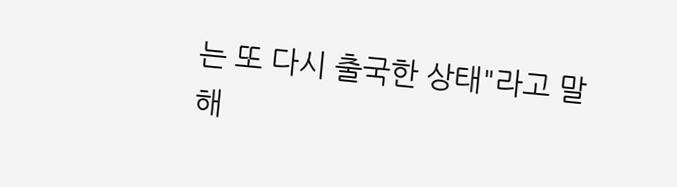는 또 다시 출국한 상태"라고 말해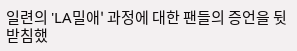일련의 'LA밀애' 과정에 대한 팬들의 증언을 뒷받침했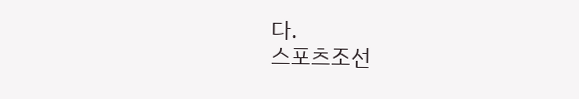다.
스포츠조선